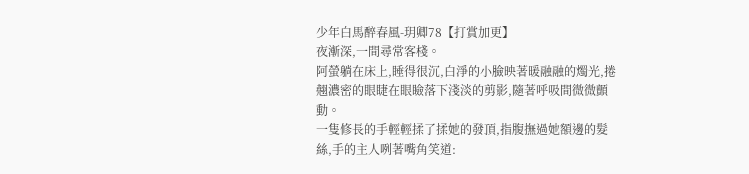少年白馬醉春風-玥卿78【打賞加更】
夜漸深,一間尋常客棧。
阿螢躺在床上,睡得很沉,白淨的小臉映著暖融融的燭光,捲翹濃密的眼睫在眼瞼落下淺淡的剪影,隨著呼吸間微微顫動。
一隻修長的手輕輕揉了揉她的發頂,指腹撫過她額邊的髮絲,手的主人咧著嘴角笑道: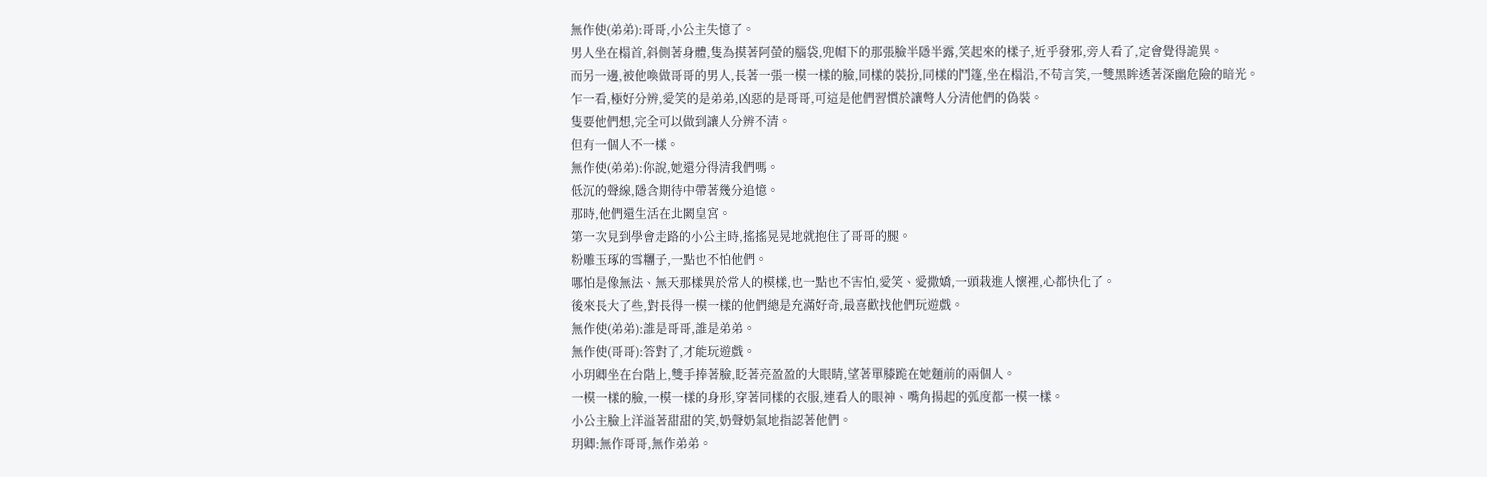無作使(弟弟):哥哥,小公主失憶了。
男人坐在榻首,斜側著身體,隻為摸著阿螢的腦袋,兜帽下的那張臉半隱半露,笑起來的樣子,近乎發邪,旁人看了,定會覺得詭異。
而另一邊,被他喚做哥哥的男人,長著一張一模一樣的臉,同樣的裝扮,同樣的鬥篷,坐在榻沿,不苟言笑,一雙黑眸透著深幽危險的暗光。
乍一看,極好分辨,愛笑的是弟弟,凶惡的是哥哥,可這是他們習慣於讓彆人分清他們的偽裝。
隻要他們想,完全可以做到讓人分辨不清。
但有一個人不一樣。
無作使(弟弟):你說,她還分得清我們嗎。
低沉的聲線,隱含期待中帶著幾分追憶。
那時,他們還生活在北闕皇宮。
第一次見到學會走路的小公主時,搖搖晃晃地就抱住了哥哥的腿。
粉雕玉琢的雪糰子,一點也不怕他們。
哪怕是像無法、無天那樣異於常人的模樣,也一點也不害怕,愛笑、愛撒嬌,一頭栽進人懷裡,心都快化了。
後來長大了些,對長得一模一樣的他們總是充滿好奇,最喜歡找他們玩遊戲。
無作使(弟弟):誰是哥哥,誰是弟弟。
無作使(哥哥):答對了,才能玩遊戲。
小玥卿坐在台階上,雙手捧著臉,眨著亮盈盈的大眼睛,望著單膝跪在她麵前的兩個人。
一模一樣的臉,一模一樣的身形,穿著同樣的衣服,連看人的眼神、嘴角揚起的弧度都一模一樣。
小公主臉上洋溢著甜甜的笑,奶聲奶氣地指認著他們。
玥卿:無作哥哥,無作弟弟。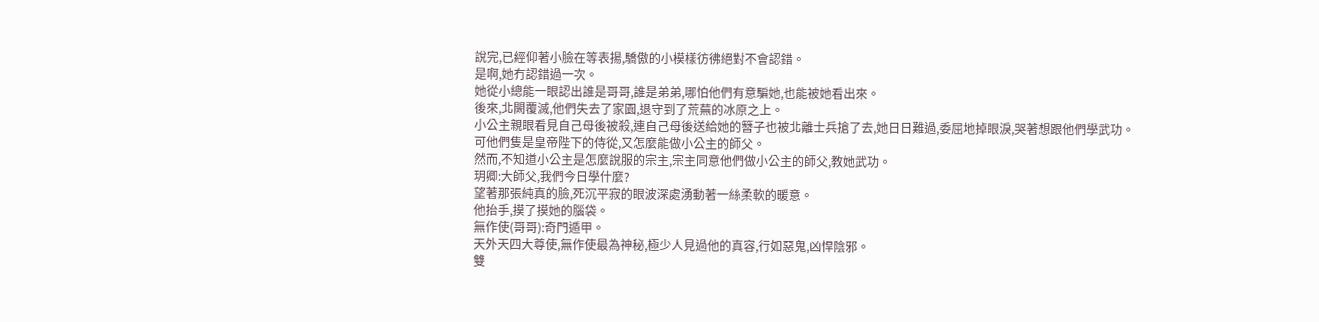說完,已經仰著小臉在等表揚,驕傲的小模樣彷彿絕對不會認錯。
是啊,她冇認錯過一次。
她從小總能一眼認出誰是哥哥,誰是弟弟,哪怕他們有意騙她,也能被她看出來。
後來,北闕覆滅,他們失去了家園,退守到了荒蕪的冰原之上。
小公主親眼看見自己母後被殺,連自己母後送給她的簪子也被北離士兵搶了去,她日日難過,委屈地掉眼淚,哭著想跟他們學武功。
可他們隻是皇帝陛下的侍從,又怎麼能做小公主的師父。
然而,不知道小公主是怎麼說服的宗主,宗主同意他們做小公主的師父,教她武功。
玥卿:大師父,我們今日學什麼?
望著那張純真的臉,死沉平寂的眼波深處湧動著一絲柔軟的暖意。
他抬手,摸了摸她的腦袋。
無作使(哥哥):奇門遁甲。
天外天四大尊使,無作使最為神秘,極少人見過他的真容,行如惡鬼,凶悍陰邪。
雙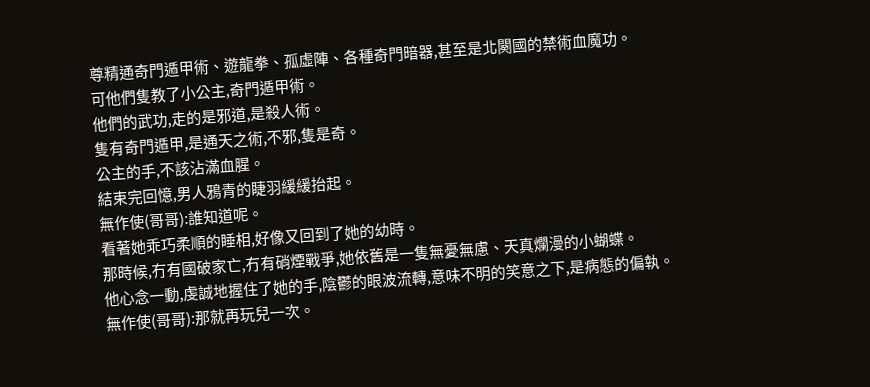尊精通奇門遁甲術、遊龍拳、孤虛陣、各種奇門暗器,甚至是北闋國的禁術血魔功。
可他們隻教了小公主,奇門遁甲術。
他們的武功,走的是邪道,是殺人術。
隻有奇門遁甲,是通天之術,不邪,隻是奇。
公主的手,不該沾滿血腥。
結束完回憶,男人鴉青的睫羽緩緩抬起。
無作使(哥哥):誰知道呢。
看著她乖巧柔順的睡相,好像又回到了她的幼時。
那時候,冇有國破家亡,冇有硝煙戰爭,她依舊是一隻無憂無慮、天真爛漫的小蝴蝶。
他心念一動,虔誠地握住了她的手,陰鬱的眼波流轉,意味不明的笑意之下,是病態的偏執。
無作使(哥哥):那就再玩兒一次。